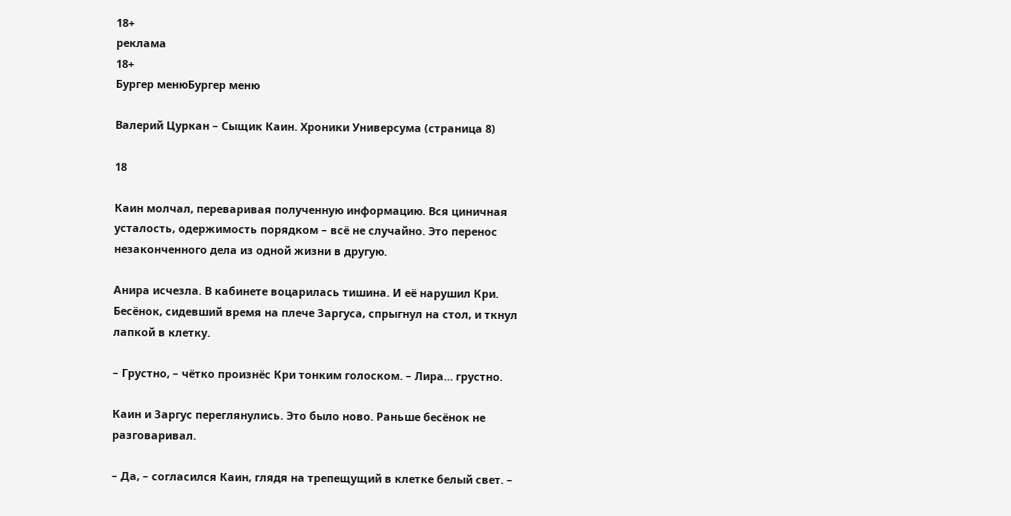18+
реклама
18+
Бургер менюБургер меню

Валерий Цуркан – Сыщик Каин. Хроники Универсума (страница 8)

18

Каин молчал, переваривая полученную информацию. Вся циничная усталость, одержимость порядком – всё не случайно. Это перенос незаконченного дела из одной жизни в другую.

Анира исчезла. В кабинете воцарилась тишина. И её нарушил Кри. Бесёнок, сидевший время на плече Заргуса, спрыгнул на стол, и ткнул лапкой в клетку.

– Грустно, – чётко произнёс Кри тонким голоском. – Лира… грустно.

Каин и Заргус переглянулись. Это было ново. Раньше бесёнок не разговаривал.

– Да, – согласился Каин, глядя на трепещущий в клетке белый свет. –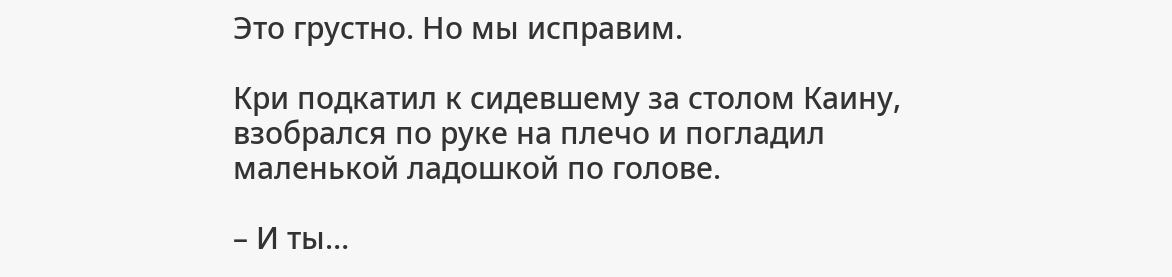Это грустно. Но мы исправим.

Кри подкатил к сидевшему за столом Каину, взобрался по руке на плечо и погладил маленькой ладошкой по голове.

– И ты…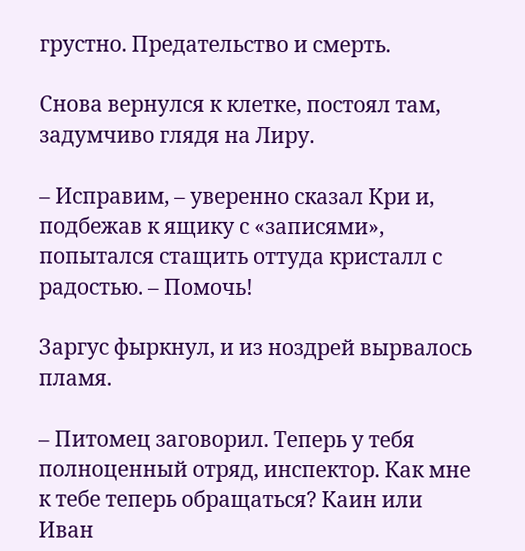грустно. Предательство и смерть.

Снова вернулся к клетке, постоял там, задумчиво глядя на Лиру.

– Исправим, – уверенно сказал Кри и, подбежав к ящику с «записями», попытался стащить оттуда кристалл с радостью. – Помочь!

Заргус фыркнул, и из ноздрей вырвалось пламя.

– Питомец заговорил. Теперь у тебя полноценный отряд, инспектор. Как мне к тебе теперь обращаться? Каин или Иван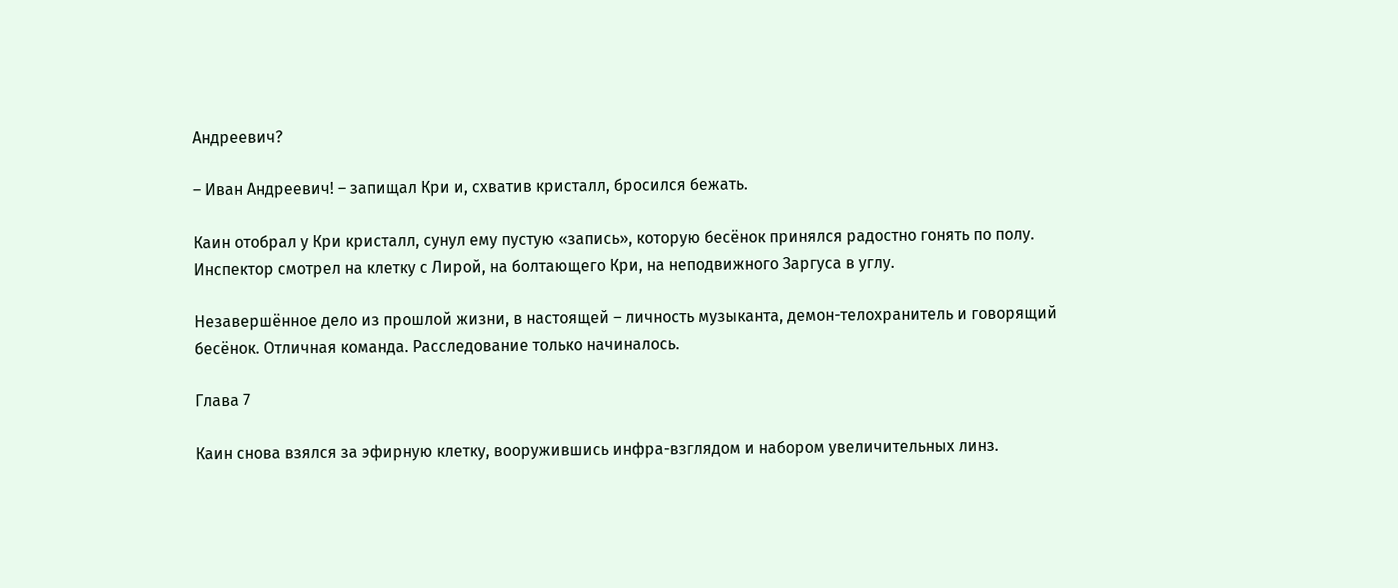Андреевич?

– Иван Андреевич! – запищал Кри и, схватив кристалл, бросился бежать.

Каин отобрал у Кри кристалл, сунул ему пустую «запись», которую бесёнок принялся радостно гонять по полу. Инспектор смотрел на клетку с Лирой, на болтающего Кри, на неподвижного Заргуса в углу.

Незавершённое дело из прошлой жизни, в настоящей – личность музыканта, демон-телохранитель и говорящий бесёнок. Отличная команда. Расследование только начиналось.

Глава 7

Каин снова взялся за эфирную клетку, вооружившись инфра-взглядом и набором увеличительных линз.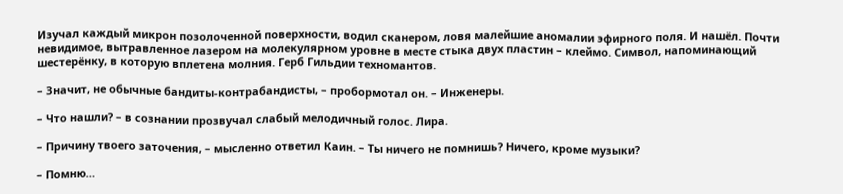Изучал каждый микрон позолоченной поверхности, водил сканером, ловя малейшие аномалии эфирного поля. И нашёл. Почти невидимое, вытравленное лазером на молекулярном уровне в месте стыка двух пластин – клеймо. Символ, напоминающий шестерёнку, в которую вплетена молния. Герб Гильдии техномантов.

– Значит, не обычные бандиты-контрабандисты, – пробормотал он. – Инженеры.

– Что нашли? – в сознании прозвучал слабый мелодичный голос. Лира.

– Причину твоего заточения, – мысленно ответил Каин. – Ты ничего не помнишь? Ничего, кроме музыки?

– Помню…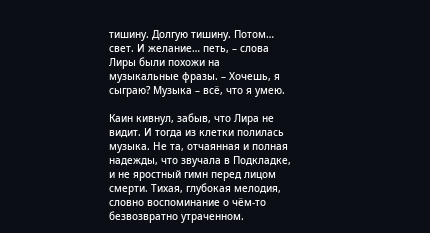тишину. Долгую тишину. Потом… свет. И желание… петь, – слова Лиры были похожи на музыкальные фразы. – Хочешь, я сыграю? Музыка – всё, что я умею.

Каин кивнул, забыв, что Лира не видит. И тогда из клетки полилась музыка. Не та, отчаянная и полная надежды, что звучала в Подкладке, и не яростный гимн перед лицом смерти. Тихая, глубокая мелодия, словно воспоминание о чём-то безвозвратно утраченном.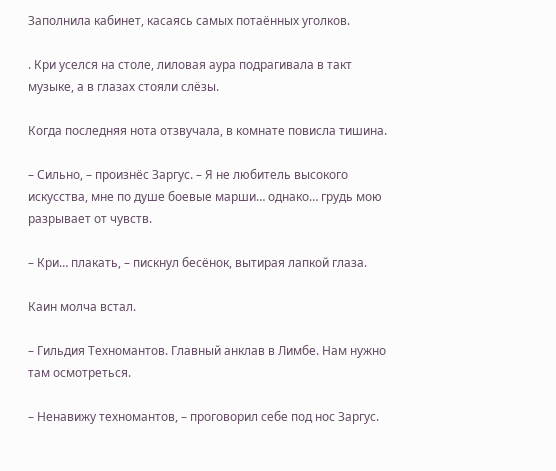Заполнила кабинет, касаясь самых потаённых уголков.

. Кри уселся на столе, лиловая аура подрагивала в такт музыке, а в глазах стояли слёзы.

Когда последняя нота отзвучала, в комнате повисла тишина.

– Сильно, – произнёс Заргус. – Я не любитель высокого искусства, мне по душе боевые марши… однако… грудь мою разрывает от чувств.

– Кри… плакать, – пискнул бесёнок, вытирая лапкой глаза.

Каин молча встал.

– Гильдия Техномантов. Главный анклав в Лимбе. Нам нужно там осмотреться.

– Ненавижу техномантов, – проговорил себе под нос Заргус.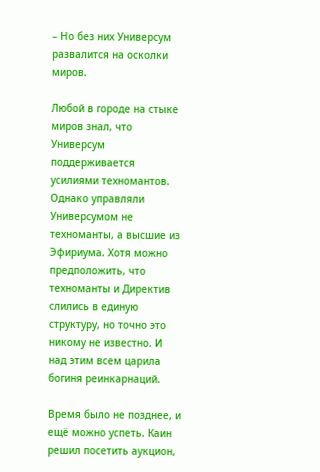– Но без них Универсум развалится на осколки миров.

Любой в городе на стыке миров знал, что Универсум поддерживается усилиями техномантов. Однако управляли Универсумом не техноманты, а высшие из Эфириума. Хотя можно предположить, что техноманты и Директив слились в единую структуру, но точно это никому не известно. И над этим всем царила богиня реинкарнаций.

Время было не позднее, и ещё можно успеть. Каин решил посетить аукцион,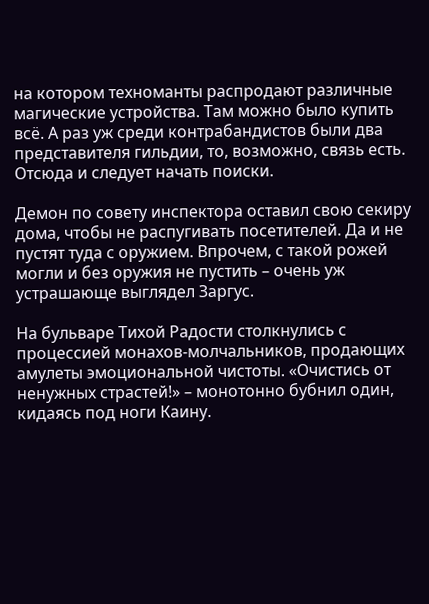на котором техноманты распродают различные магические устройства. Там можно было купить всё. А раз уж среди контрабандистов были два представителя гильдии, то, возможно, связь есть. Отсюда и следует начать поиски.

Демон по совету инспектора оставил свою секиру дома, чтобы не распугивать посетителей. Да и не пустят туда с оружием. Впрочем, с такой рожей могли и без оружия не пустить – очень уж устрашающе выглядел Заргус.

На бульваре Тихой Радости столкнулись с процессией монахов-молчальников, продающих амулеты эмоциональной чистоты. «Очистись от ненужных страстей!» – монотонно бубнил один, кидаясь под ноги Каину.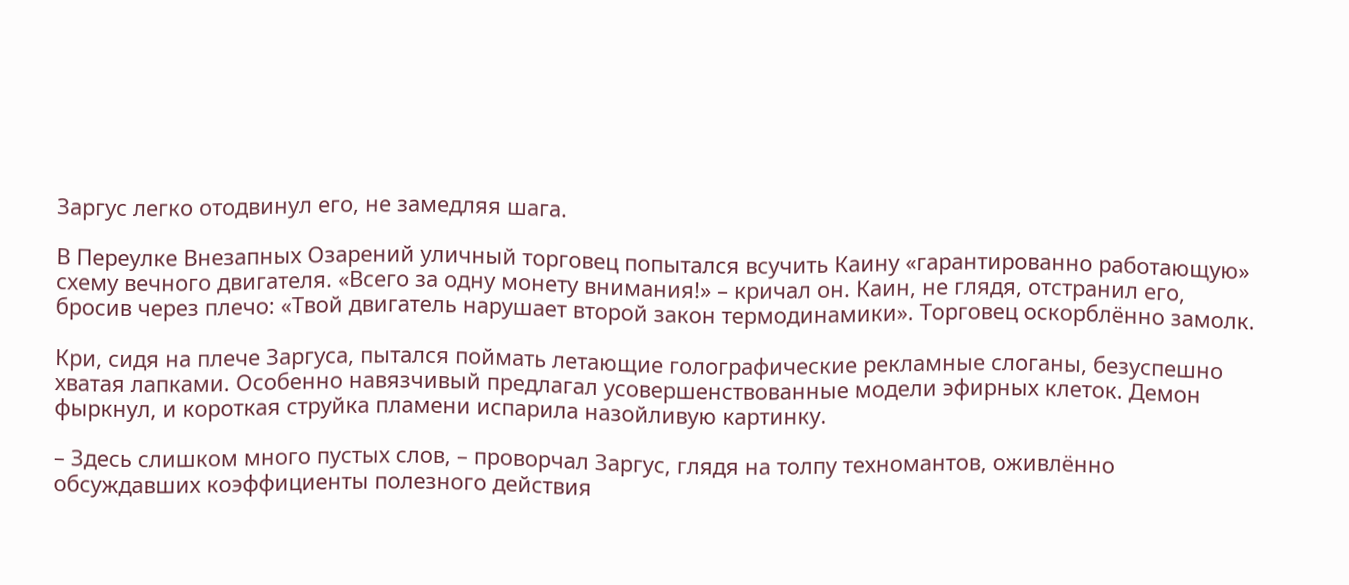Заргус легко отодвинул его, не замедляя шага.

В Переулке Внезапных Озарений уличный торговец попытался всучить Каину «гарантированно работающую» схему вечного двигателя. «Всего за одну монету внимания!» – кричал он. Каин, не глядя, отстранил его, бросив через плечо: «Твой двигатель нарушает второй закон термодинамики». Торговец оскорблённо замолк.

Кри, сидя на плече Заргуса, пытался поймать летающие голографические рекламные слоганы, безуспешно хватая лапками. Особенно навязчивый предлагал усовершенствованные модели эфирных клеток. Демон фыркнул, и короткая струйка пламени испарила назойливую картинку.

– Здесь слишком много пустых слов, – проворчал Заргус, глядя на толпу техномантов, оживлённо обсуждавших коэффициенты полезного действия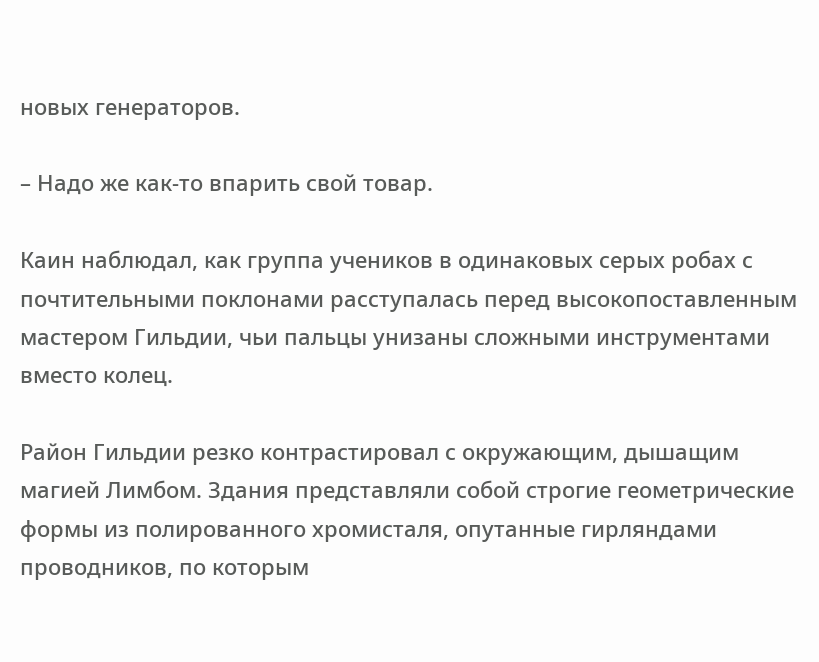новых генераторов.

– Надо же как-то впарить свой товар.

Каин наблюдал, как группа учеников в одинаковых серых робах с почтительными поклонами расступалась перед высокопоставленным мастером Гильдии, чьи пальцы унизаны сложными инструментами вместо колец.

Район Гильдии резко контрастировал с окружающим, дышащим магией Лимбом. Здания представляли собой строгие геометрические формы из полированного хромисталя, опутанные гирляндами проводников, по которым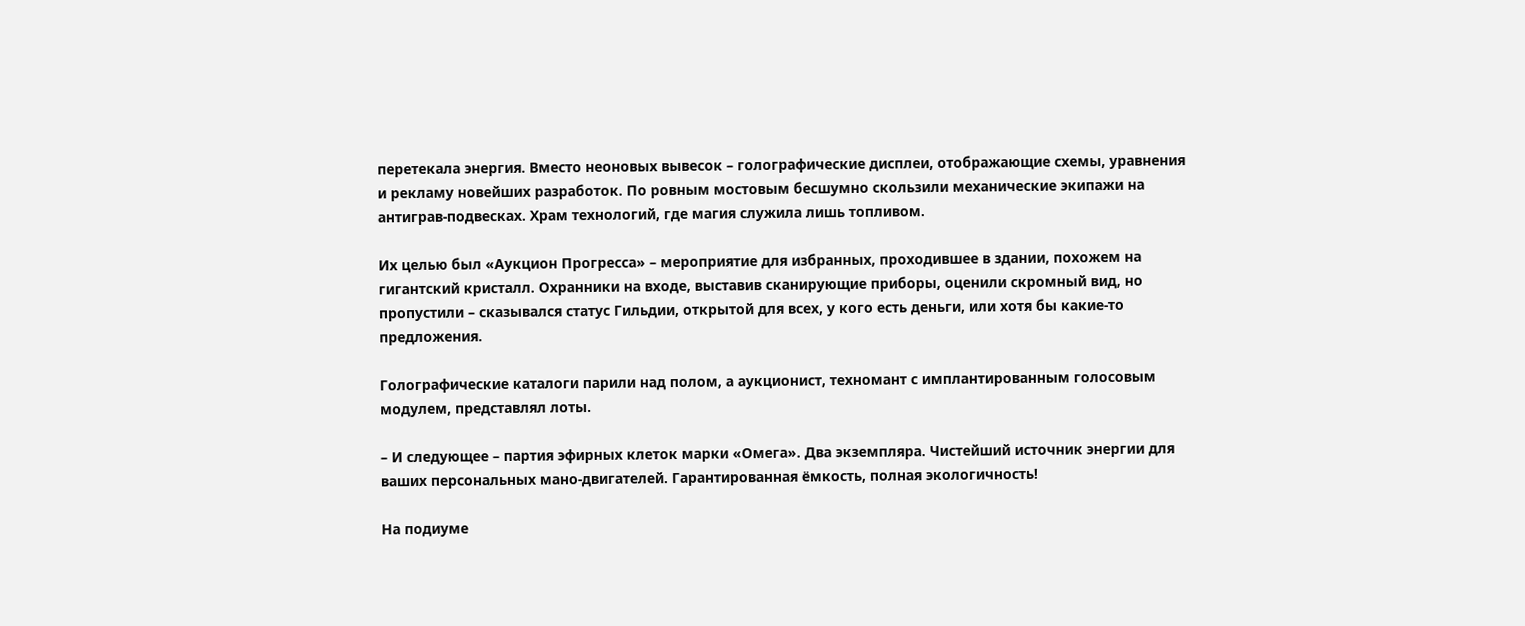перетекала энергия. Вместо неоновых вывесок – голографические дисплеи, отображающие схемы, уравнения и рекламу новейших разработок. По ровным мостовым бесшумно скользили механические экипажи на антиграв-подвесках. Храм технологий, где магия служила лишь топливом.

Их целью был «Аукцион Прогресса» – мероприятие для избранных, проходившее в здании, похожем на гигантский кристалл. Охранники на входе, выставив сканирующие приборы, оценили скромный вид, но пропустили – сказывался статус Гильдии, открытой для всех, у кого есть деньги, или хотя бы какие-то предложения.

Голографические каталоги парили над полом, а аукционист, техномант с имплантированным голосовым модулем, представлял лоты.

– И следующее – партия эфирных клеток марки «Омега». Два экземпляра. Чистейший источник энергии для ваших персональных мано-двигателей. Гарантированная ёмкость, полная экологичность!

На подиуме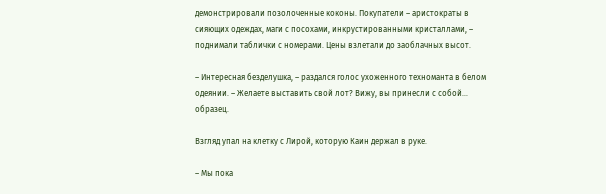демонстрировали позолоченные коконы. Покупатели – аристократы в сияющих одеждах, маги с посохами, инкрустированными кристаллами, – поднимали таблички с номерами. Цены взлетали до заоблачных высот.

– Интересная безделушка, – раздался голос ухоженного техноманта в белом одеянии. – Желаете выставить свой лот? Вижу, вы принесли с собой… образец.

Взгляд упал на клетку с Лирой, которую Каин держал в руке.

– Мы пока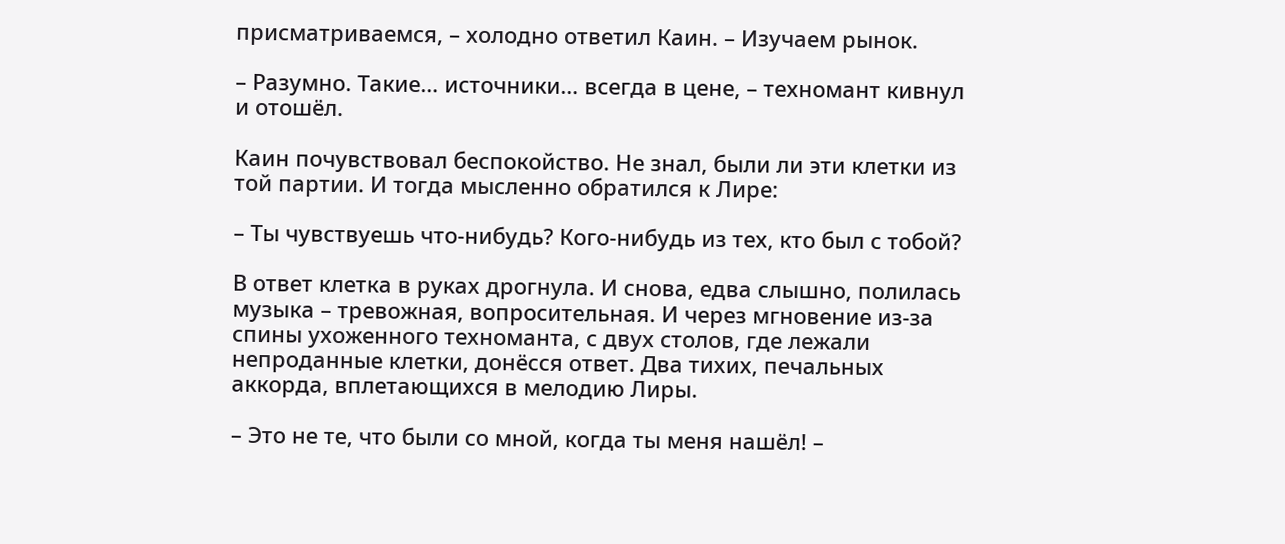присматриваемся, – холодно ответил Каин. – Изучаем рынок.

– Разумно. Такие… источники… всегда в цене, – техномант кивнул и отошёл.

Каин почувствовал беспокойство. Не знал, были ли эти клетки из той партии. И тогда мысленно обратился к Лире:

– Ты чувствуешь что-нибудь? Кого-нибудь из тех, кто был с тобой?

В ответ клетка в руках дрогнула. И снова, едва слышно, полилась музыка – тревожная, вопросительная. И через мгновение из-за спины ухоженного техноманта, с двух столов, где лежали непроданные клетки, донёсся ответ. Два тихих, печальных аккорда, вплетающихся в мелодию Лиры.

– Это не те, что были со мной, когда ты меня нашёл! –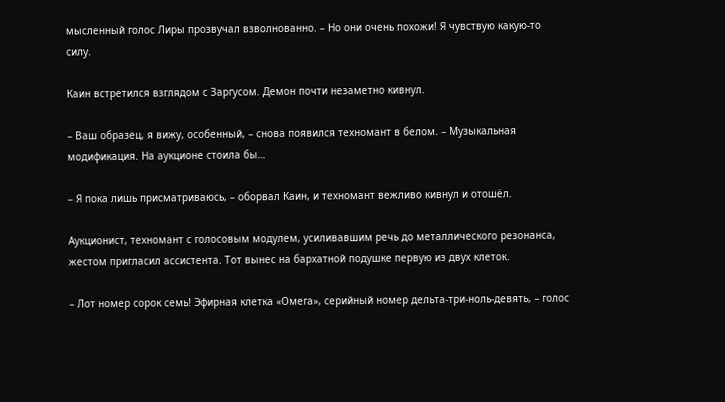мысленный голос Лиры прозвучал взволнованно. – Но они очень похожи! Я чувствую какую-то силу.

Каин встретился взглядом с Заргусом. Демон почти незаметно кивнул.

– Ваш образец, я вижу, особенный, – снова появился техномант в белом. – Музыкальная модификация. На аукционе стоила бы…

– Я пока лишь присматриваюсь, – оборвал Каин, и техномант вежливо кивнул и отошёл.

Аукционист, техномант с голосовым модулем, усиливавшим речь до металлического резонанса, жестом пригласил ассистента. Тот вынес на бархатной подушке первую из двух клеток.

– Лот номер сорок семь! Эфирная клетка «Омега», серийный номер дельта-три-ноль-девять, – голос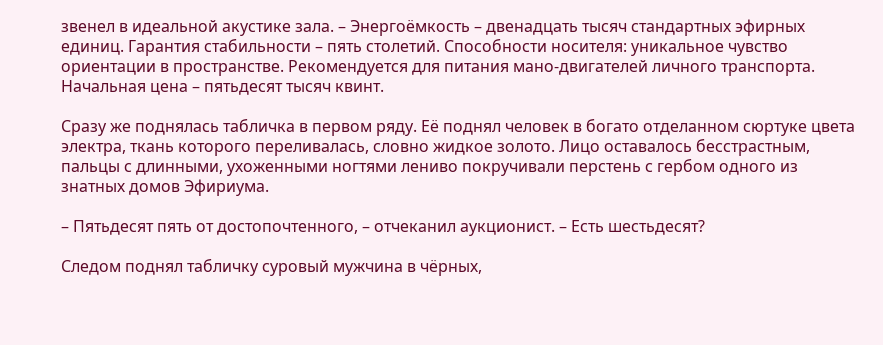звенел в идеальной акустике зала. – Энергоёмкость – двенадцать тысяч стандартных эфирных единиц. Гарантия стабильности – пять столетий. Способности носителя: уникальное чувство ориентации в пространстве. Рекомендуется для питания мано-двигателей личного транспорта. Начальная цена – пятьдесят тысяч квинт.

Сразу же поднялась табличка в первом ряду. Её поднял человек в богато отделанном сюртуке цвета электра, ткань которого переливалась, словно жидкое золото. Лицо оставалось бесстрастным, пальцы с длинными, ухоженными ногтями лениво покручивали перстень с гербом одного из знатных домов Эфириума.

– Пятьдесят пять от достопочтенного, – отчеканил аукционист. – Есть шестьдесят?

Следом поднял табличку суровый мужчина в чёрных,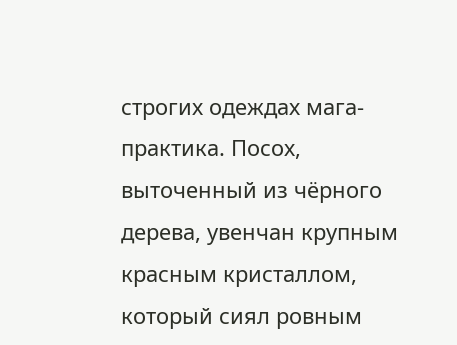строгих одеждах мага-практика. Посох, выточенный из чёрного дерева, увенчан крупным красным кристаллом, который сиял ровным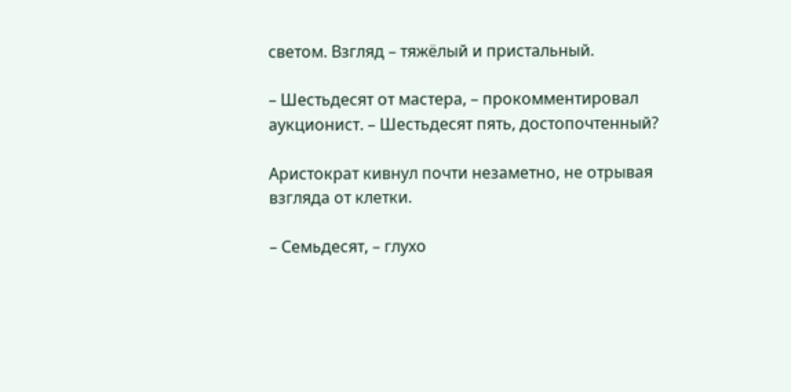светом. Взгляд – тяжёлый и пристальный.

– Шестьдесят от мастера, – прокомментировал аукционист. – Шестьдесят пять, достопочтенный?

Аристократ кивнул почти незаметно, не отрывая взгляда от клетки.

– Семьдесят, – глухо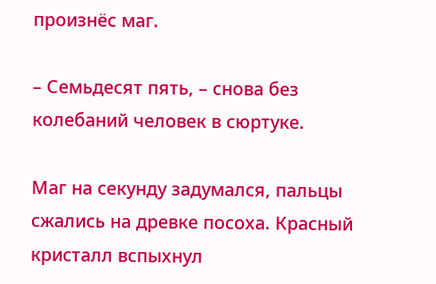произнёс маг.

– Семьдесят пять, – снова без колебаний человек в сюртуке.

Маг на секунду задумался, пальцы сжались на древке посоха. Красный кристалл вспыхнул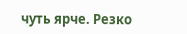чуть ярче. Резко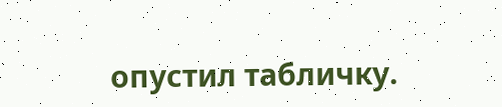опустил табличку.